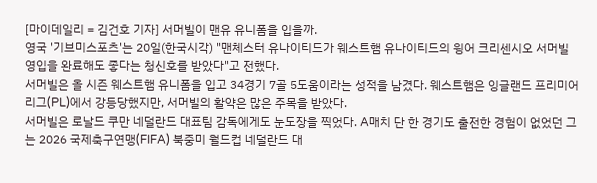[마이데일리 = 김건호 기자] 서머빌이 맨유 유니폼을 입을까.
영국 '기브미스포츠'는 20일(한국시각) "맨체스터 유나이티드가 웨스트햄 유나이티드의 윙어 크리센시오 서머빌 영입을 완료해도 좋다는 청신호를 받았다"고 전했다.
서머빌은 올 시즌 웨스트햄 유니폼을 입고 34경기 7골 5도움이라는 성적을 남겼다. 웨스트햄은 잉글랜드 프리미어리그(PL)에서 강등당했지만, 서머빌의 활약은 많은 주목을 받았다.
서머빌은 로날드 쿠만 네덜란드 대표팀 감독에게도 눈도장을 찍었다. A매치 단 한 경기도 출전한 경험이 없었던 그는 2026 국제축구연맹(FIFA) 북중미 월드컵 네덜란드 대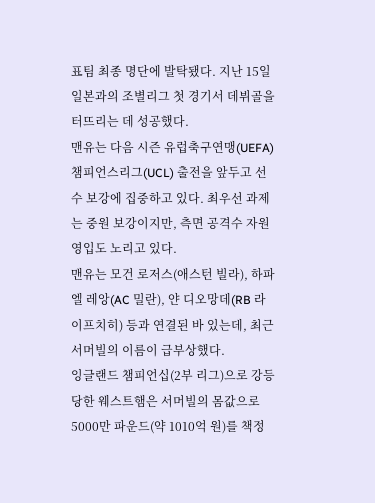표팀 최종 명단에 발탁됐다. 지난 15일 일본과의 조별리그 첫 경기서 데뷔골을 터뜨리는 데 성공했다.
맨유는 다음 시즌 유럽축구연맹(UEFA) 챔피언스리그(UCL) 출전을 앞두고 선수 보강에 집중하고 있다. 최우선 과제는 중원 보강이지만, 측면 공격수 자원 영입도 노리고 있다.
맨유는 모건 로저스(애스턴 빌라), 하파엘 레앙(AC 밀란), 얀 디오망데(RB 라이프치히) 등과 연결된 바 있는데, 최근 서머빌의 이름이 급부상했다.
잉글랜드 챔피언십(2부 리그)으로 강등당한 웨스트햄은 서머빌의 몸값으로 5000만 파운드(약 1010억 원)를 책정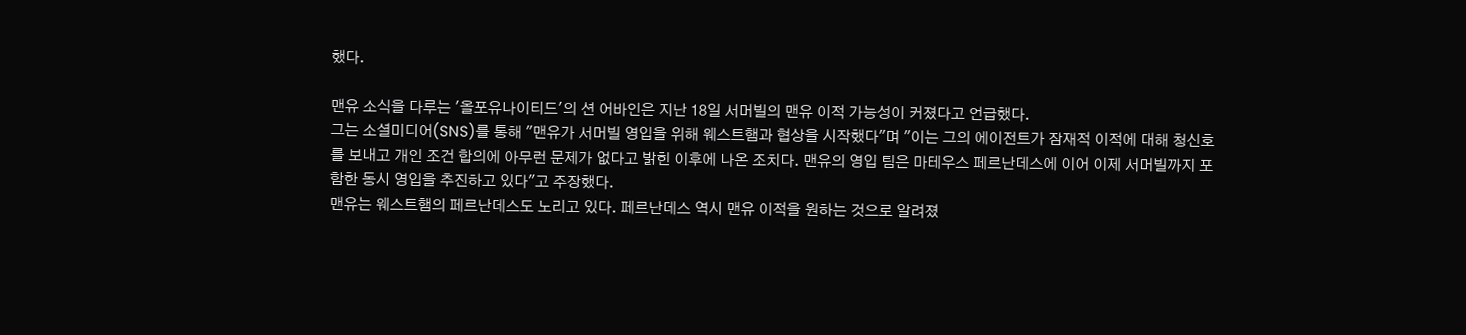했다.

맨유 소식을 다루는 '올포유나이티드'의 션 어바인은 지난 18일 서머빌의 맨유 이적 가능성이 커졌다고 언급했다.
그는 소셜미디어(SNS)를 통해 "맨유가 서머빌 영입을 위해 웨스트햄과 협상을 시작했다"며 "이는 그의 에이전트가 잠재적 이적에 대해 청신호를 보내고 개인 조건 합의에 아무런 문제가 없다고 밝힌 이후에 나온 조치다. 맨유의 영입 팀은 마테우스 페르난데스에 이어 이제 서머빌까지 포함한 동시 영입을 추진하고 있다"고 주장했다.
맨유는 웨스트햄의 페르난데스도 노리고 있다. 페르난데스 역시 맨유 이적을 원하는 것으로 알려졌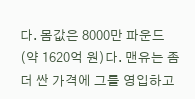다. 몸값은 8000만 파운드(약 1620억 원)다. 맨유는 좀 더 싼 가격에 그를 영입하고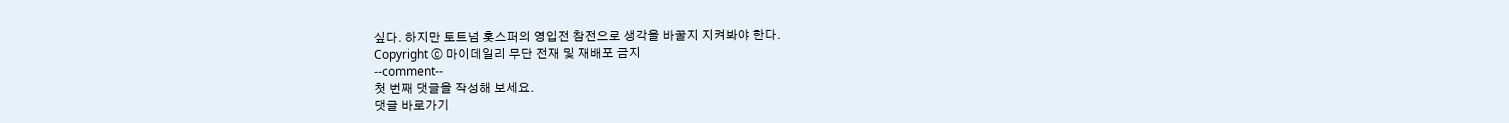싶다. 하지만 토트넘 홋스퍼의 영입전 참전으로 생각을 바꿀지 지켜봐야 한다.
Copyright ⓒ 마이데일리 무단 전재 및 재배포 금지
--comment--
첫 번째 댓글을 작성해 보세요.
댓글 바로가기